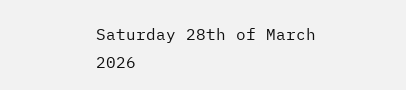Saturday 28th of March 2026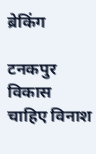ब्रेकिंग

टनकपुर विकास चाहिए विनाश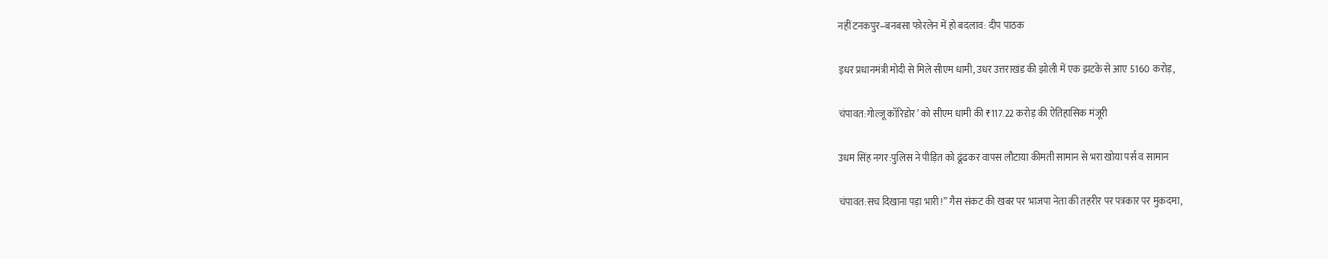नहीं टनकपुर–बनबसा फोरलेन में हो बदलाव: दीप पाठक

इधर प्रधानमंत्री मोदी से मिले सीएम धामी, उधर उत्तराखंड की झोली में एक झटके से आए 5160 करोड़,

चंपावत:गोल्जू कॉरिडोर’ को सीएम धामी की ₹117.22 करोड़ की ऐतिहासिक मंजूरी

उधम सिंह नगर:पुलिस ने पीड़ित को ढूंढकर वापस लौटाया कीमती सामान से भरा खोया पर्स व सामान

चंपावत:सच दिखाना पड़ा भारी!” गैस संकट की खबर पर भाजपा नेता की तहरीर पर पत्रकार पर मुकदमा,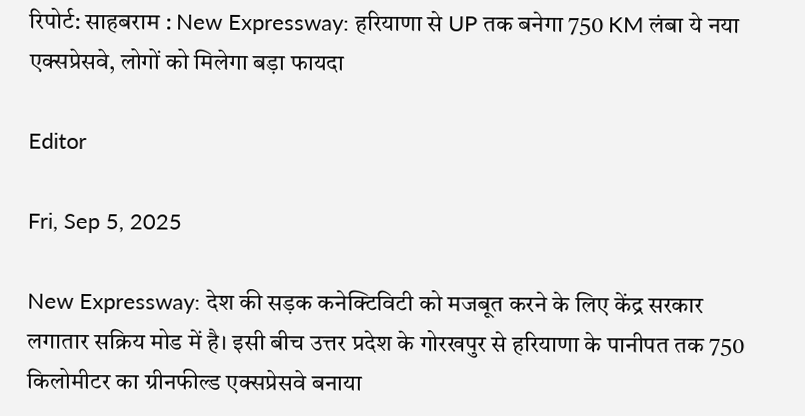रिपोर्ट: साहबराम : New Expressway: हरियाणा से UP तक बनेगा 750 KM लंबा ये नया एक्सप्रेसवे, लोगों को मिलेगा बड़ा फायदा

Editor

Fri, Sep 5, 2025

New Expressway: देश की सड़क कनेक्टिविटी को मजबूत करने के लिए केंद्र सरकार लगातार सक्रिय मोड में है। इसी बीच उत्तर प्रदेश के गोरखपुर से हरियाणा के पानीपत तक 750 किलोमीटर का ग्रीनफील्ड एक्सप्रेसवे बनाया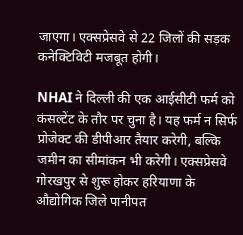जाएगा। एक्सप्रेसवे से 22 जिलों की सड़क कनेक्टिविटी मजबूत होगी।

NHAI ने दिल्ली की एक आईसीटी फर्म को कंसल्टेंट के तौर पर चुना है। यह फर्म न सिर्फ प्रोजेक्ट की डीपीआर तैयार करेगी, बल्कि जमीन का सीमांकन भी करेगी। एक्सप्रेसवे गोरखपुर से शुरू होकर हरियाणा के औद्योगिक जिले पानीपत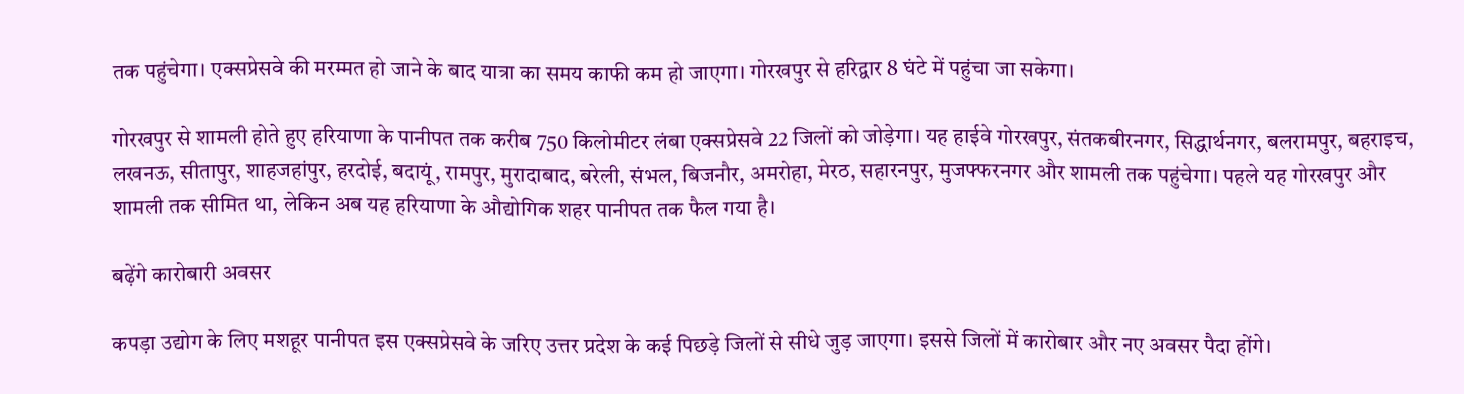तक पहुंचेगा। एक्सप्रेसवे की मरम्मत हो जाने के बाद यात्रा का समय काफी कम हो जाएगा। गोरखपुर से हरिद्वार 8 घंटे में पहुंचा जा सकेगा।

गोरखपुर से शामली होते हुए हरियाणा के पानीपत तक करीब 750 किलोमीटर लंबा एक्सप्रेसवे 22 जिलों को जोड़ेगा। यह हाईवे गोरखपुर, संतकबीरनगर, सिद्धार्थनगर, बलरामपुर, बहराइच, लखनऊ, सीतापुर, शाहजहांपुर, हरदोई, बदायूं, रामपुर, मुरादाबाद, बरेली, संभल, बिजनौर, अमरोहा, मेरठ, सहारनपुर, मुजफ्फरनगर और शामली तक पहुंचेगा। पहले यह गोरखपुर और शामली तक सीमित था, लेकिन अब यह हरियाणा के औद्योगिक शहर पानीपत तक फैल गया है।

बढ़ेंगे कारोबारी अवसर

कपड़ा उद्योग के लिए मशहूर पानीपत इस एक्सप्रेसवे के जरिए उत्तर प्रदेश के कई पिछड़े जिलों से सीधे जुड़ जाएगा। इससे जिलों में कारोबार और नए अवसर पैदा होंगे।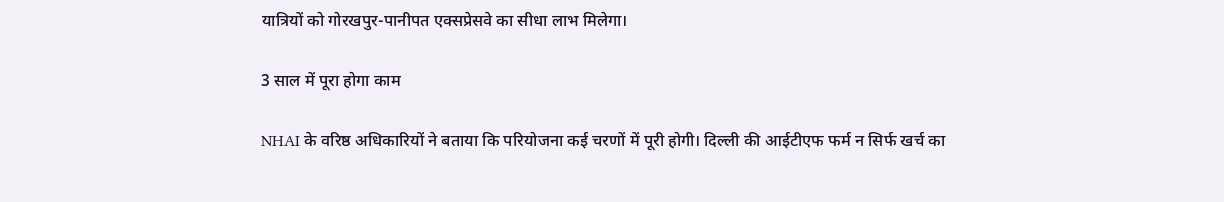यात्रियों को गोरखपुर-पानीपत एक्सप्रेसवे का सीधा लाभ मिलेगा।

3 साल में पूरा होगा काम

NHAI के वरिष्ठ अधिकारियों ने बताया कि परियोजना कई चरणों में पूरी होगी। दिल्ली की आईटीएफ फर्म न सिर्फ खर्च का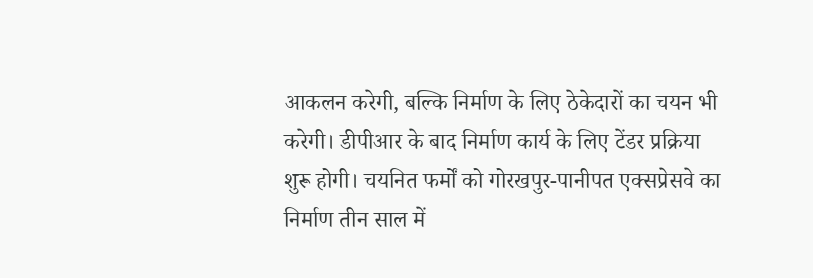आकलन करेगी, बल्कि निर्माण के लिए ठेकेदारों का चयन भी करेगी। डीपीआर के बाद निर्माण कार्य के लिए टेंडर प्रक्रिया शुरू होगी। चयनित फर्मों को गोरखपुर-पानीपत एक्सप्रेसवे का निर्माण तीन साल में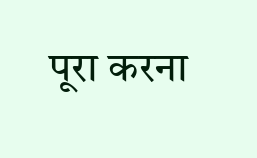पूरा करना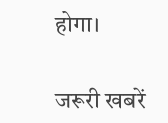होगा।

जरूरी खबरें